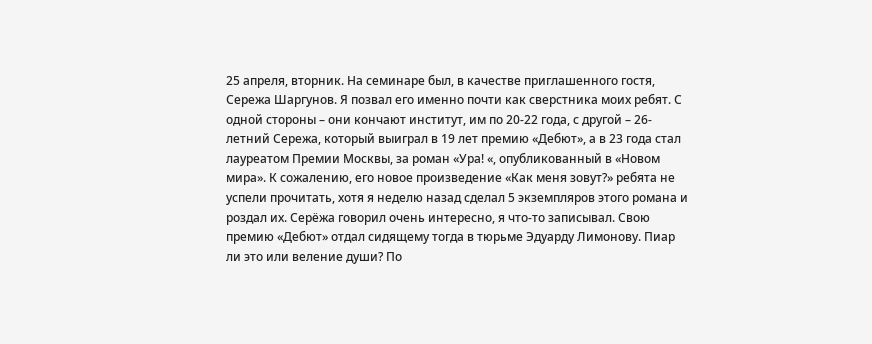25 апреля, вторник. На семинаре был, в качестве приглашенного гостя, Сережа Шаргунов. Я позвал его именно почти как сверстника моих ребят. С одной стороны – они кончают институт, им по 20-22 года, с другой – 26-летний Сережа, который выиграл в 19 лет премию «Дебют», а в 23 года стал лауреатом Премии Москвы, за роман «Ура! «, опубликованный в «Новом мира». К сожалению, его новое произведение «Как меня зовут?» ребята не успели прочитать, хотя я неделю назад сделал 5 экземпляров этого романа и роздал их. Серёжа говорил очень интересно, я что-то записывал. Свою премию «Дебют» отдал сидящему тогда в тюрьме Эдуарду Лимонову. Пиар ли это или веление души? По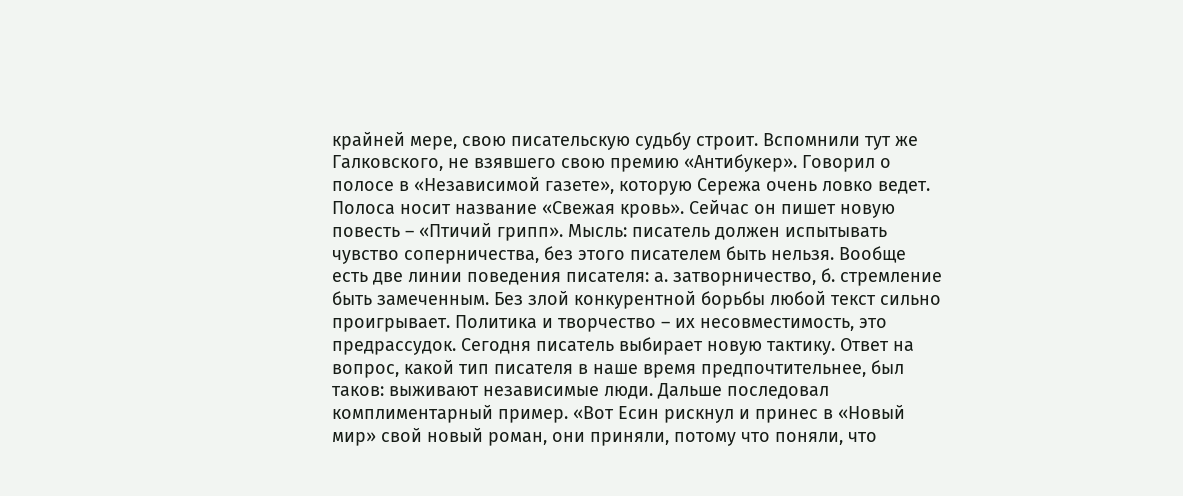крайней мере, свою писательскую судьбу строит. Вспомнили тут же Галковского, не взявшего свою премию «Антибукер». Говорил о полосе в «Независимой газете», которую Сережа очень ловко ведет. Полоса носит название «Свежая кровь». Сейчас он пишет новую повесть – «Птичий грипп». Мысль: писатель должен испытывать чувство соперничества, без этого писателем быть нельзя. Вообще есть две линии поведения писателя: а. затворничество, б. стремление быть замеченным. Без злой конкурентной борьбы любой текст сильно проигрывает. Политика и творчество – их несовместимость, это предрассудок. Сегодня писатель выбирает новую тактику. Ответ на вопрос, какой тип писателя в наше время предпочтительнее, был таков: выживают независимые люди. Дальше последовал комплиментарный пример. «Вот Есин рискнул и принес в «Новый мир» свой новый роман, они приняли, потому что поняли, что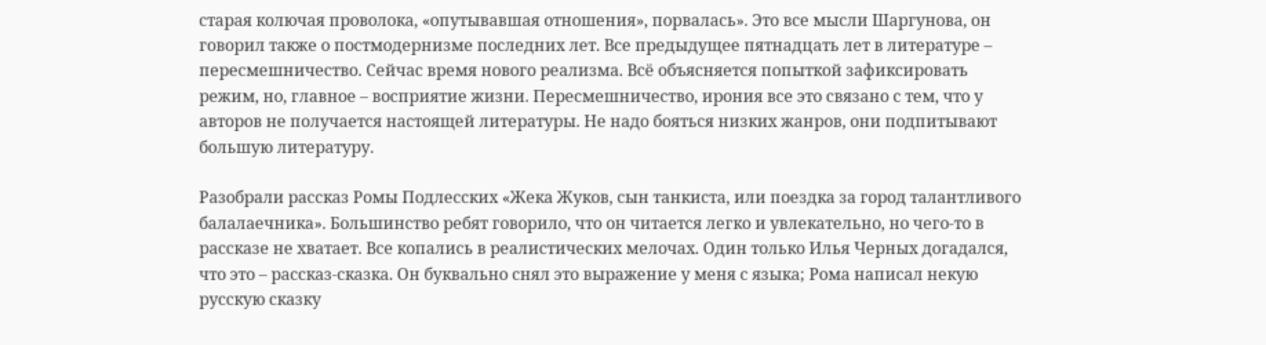старая колючая проволока, «опутывавшая отношения», порвалась». Это все мысли Шаргунова, он говорил также о постмодернизме последних лет. Все предыдущее пятнадцать лет в литературе – пересмешничество. Сейчас время нового реализма. Всё объясняется попыткой зафиксировать режим, но, главное – восприятие жизни. Пересмешничество, ирония все это связано с тем, что у авторов не получается настоящей литературы. Не надо бояться низких жанров, они подпитывают большую литературу.

Разобрали рассказ Ромы Подлесских «Жека Жуков, сын танкиста, или поездка за город талантливого балалаечника». Большинство ребят говорило, что он читается легко и увлекательно, но чего-то в рассказе не хватает. Все копались в реалистических мелочах. Один только Илья Черных догадался, что это – рассказ-сказка. Он буквально снял это выражение у меня с языка; Рома написал некую русскую сказку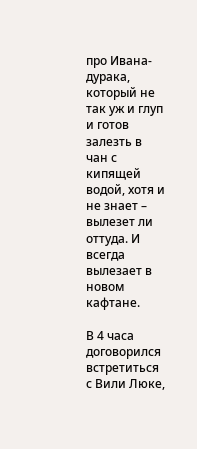про Ивана-дурака, который не так уж и глуп и готов залезть в чан с кипящей водой, хотя и не знает – вылезет ли оттуда. И всегда вылезает в новом кафтане.

В 4 часа договорился встретиться с Вили Люке,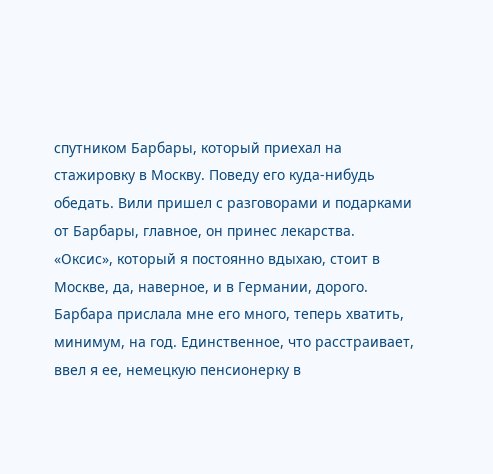спутником Барбары, который приехал на стажировку в Москву. Поведу его куда-нибудь обедать. Вили пришел с разговорами и подарками от Барбары, главное, он принес лекарства. «Оксис», который я постоянно вдыхаю, стоит в Москве, да, наверное, и в Германии, дорого. Барбара прислала мне его много, теперь хватить, минимум, на год. Единственное, что расстраивает, ввел я ее, немецкую пенсионерку в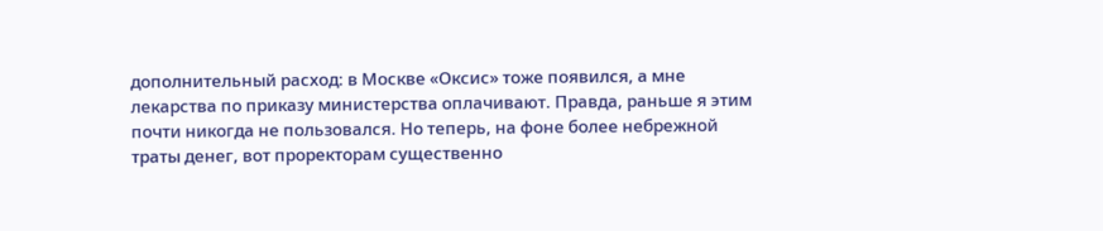дополнительный расход: в Москве «Оксис» тоже появился, а мне лекарства по приказу министерства оплачивают. Правда, раньше я этим почти никогда не пользовался. Но теперь, на фоне более небрежной траты денег, вот проректорам существенно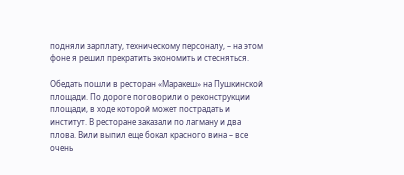подняли зарплату, техническому персоналу, – на этом фоне я решил прекратить экономить и стесняться.

Обедать пошли в ресторан «Маракеш» на Пушкинской площади. По дороге поговорили о реконструкции площади, в ходе которой может пострадать и институт. В ресторане заказали по лагману и два плова. Вили выпил еще бокал красного вина – все очень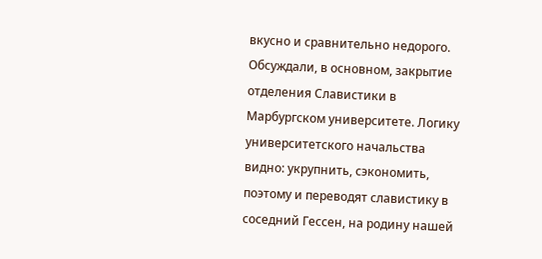вкусно и сравнительно недорого. Обсуждали, в основном, закрытие отделения Славистики в Марбургском университете. Логику университетского начальства видно: укрупнить, сэкономить, поэтому и переводят славистику в соседний Гессен, на родину нашей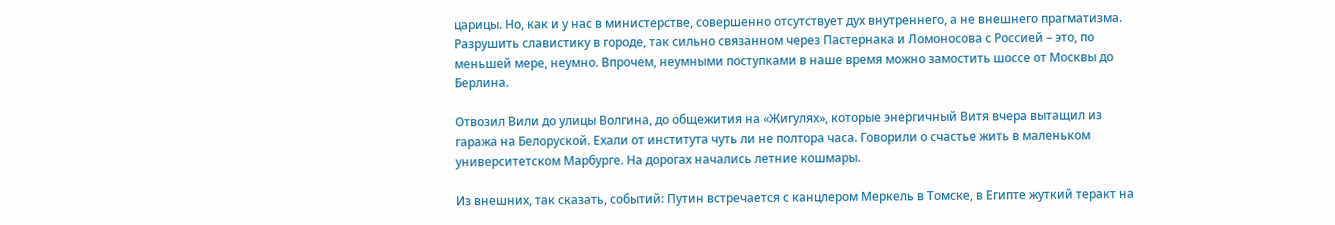царицы. Но, как и у нас в министерстве, совершенно отсутствует дух внутреннего, а не внешнего прагматизма. Разрушить славистику в городе, так сильно связанном через Пастернака и Ломоносова с Россией – это, по меньшей мере, неумно. Впрочем, неумными поступками в наше время можно замостить шоссе от Москвы до Берлина.

Отвозил Вили до улицы Волгина, до общежития на «Жигулях», которые энергичный Витя вчера вытащил из гаража на Белоруской. Ехали от института чуть ли не полтора часа. Говорили о счастье жить в маленьком университетском Марбурге. На дорогах начались летние кошмары.

Из внешних, так сказать, событий: Путин встречается с канцлером Меркель в Томске, в Египте жуткий теракт на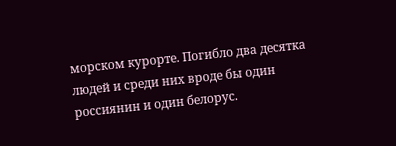морском курорте. Погибло два десятка людей и среди них вроде бы один россиянин и один белорус.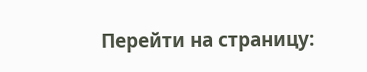Перейти на страницу: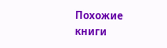Похожие книги